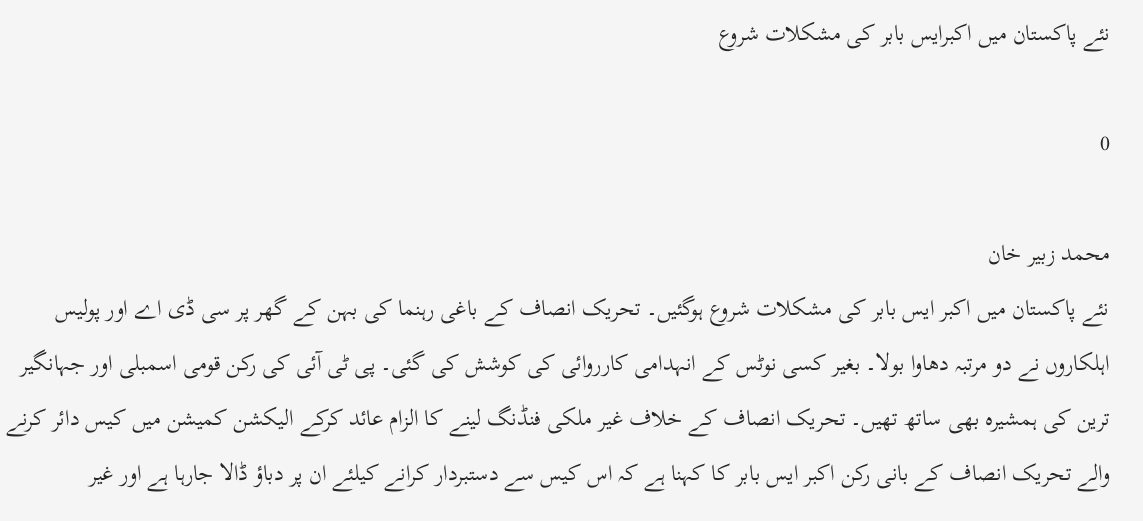نئے پاکستان میں اکبرایس بابر کی مشکلات شروع

0

محمد زبیر خان
نئے پاکستان میں اکبر ایس بابر کی مشکلات شروع ہوگئیں۔ تحریک انصاف کے باغی رہنما کی بہن کے گھر پر سی ڈی اے اور پولیس اہلکاروں نے دو مرتبہ دھاوا بولا۔ بغیر کسی نوٹس کے انہدامی کارروائی کی کوشش کی گئی۔ پی ٹی آئی کی رکن قومی اسمبلی اور جہانگیر ترین کی ہمشیرہ بھی ساتھ تھیں۔ تحریک انصاف کے خلاف غیر ملکی فنڈنگ لینے کا الزام عائد کرکے الیکشن کمیشن میں کیس دائر کرنے والے تحریک انصاف کے بانی رکن اکبر ایس بابر کا کہنا ہے کہ اس کیس سے دستبردار کرانے کیلئے ان پر دباؤ ڈالا جارہا ہے اور غیر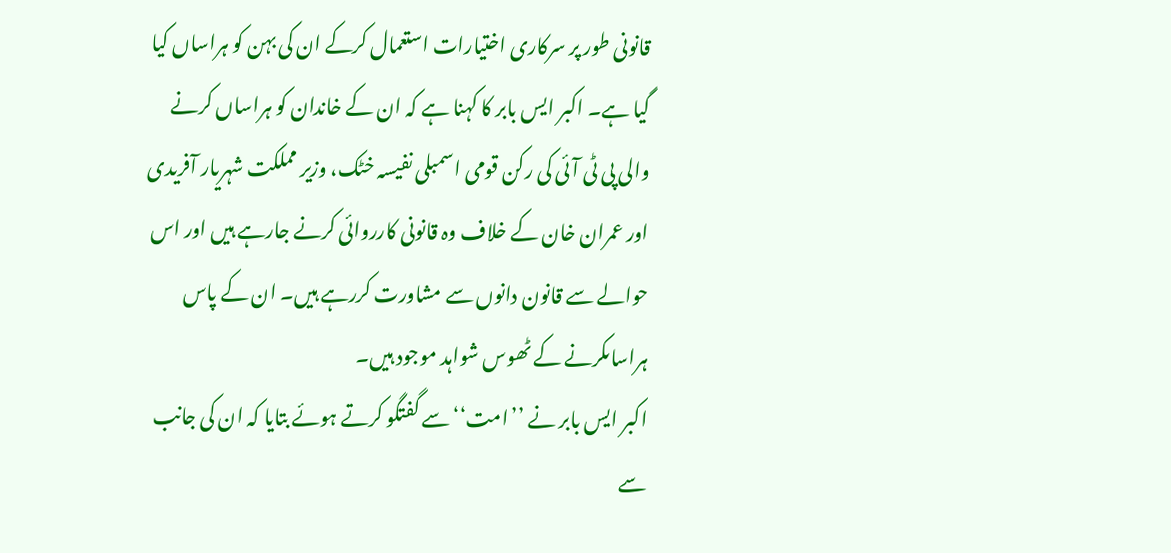قانونی طور پر سرکاری اختیارات استعمال کرکے ان کی بہن کو ہراساں کیا گیا ہے۔ اکبر ایس بابر کا کہنا ہے کہ ان کے خاندان کو ہراساں کرنے والی پی ٹی آئی کی رکن قومی اسمبلی نفیسہ خٹک، وزیر مملکت شہریار آفریدی اور عمران خان کے خلاف وہ قانونی کارروائی کرنے جارہے ہیں اور اس حوالے سے قانون دانوں سے مشاورت کررہے ہیں۔ ان کے پاس ہراساںکرنے کے ٹھوس شواہد موجود ہیں۔
اکبر ایس بابر نے ’’امت‘‘ سے گفتگو کرتے ہوئے بتایا کہ ان کی جانب سے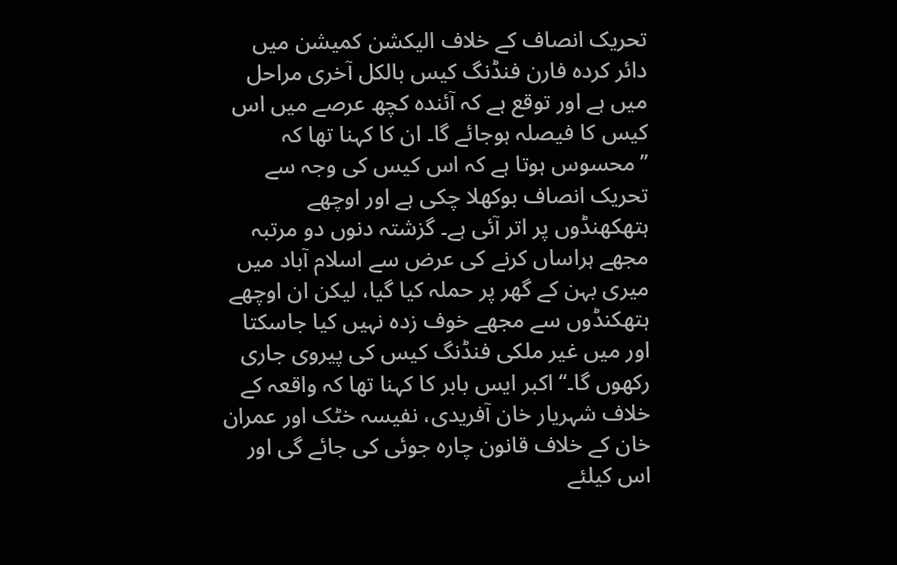تحریک انصاف کے خلاف الیکشن کمیشن میں دائر کردہ فارن فنڈنگ کیس بالکل آخری مراحل میں ہے اور توقع ہے کہ آئندہ کچھ عرصے میں اس کیس کا فیصلہ ہوجائے گا۔ ان کا کہنا تھا کہ ’’محسوس ہوتا ہے کہ اس کیس کی وجہ سے تحریک انصاف بوکھلا چکی ہے اور اوچھے ہتھکھنڈوں پر اتر آئی ہے۔ گزشتہ دنوں دو مرتبہ مجھے ہراساں کرنے کی عرض سے اسلام آباد میں میری بہن کے گھر پر حملہ کیا گیا، لیکن ان اوچھے ہتھکنڈوں سے مجھے خوف زدہ نہیں کیا جاسکتا اور میں غیر ملکی فنڈنگ کیس کی پیروی جاری رکھوں گا۔‘‘ اکبر ایس بابر کا کہنا تھا کہ واقعہ کے خلاف شہریار خان آفریدی، نفیسہ خٹک اور عمران خان کے خلاف قانون چارہ جوئی کی جائے گی اور اس کیلئے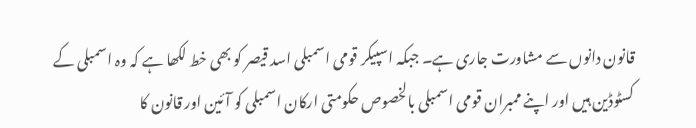قانون دانوں سے مشاورت جاری ہے۔ جبکہ اسپیکر قومی اسمبلی اسد قیصر کو بھی خط لکھا ہے کہ وہ اسمبلی کے کسٹوڈین ہیں اور اپنے ممبران قومی اسمبلی بالخصوص حکومتی ارکان اسمبلی کو آئین اور قانون کا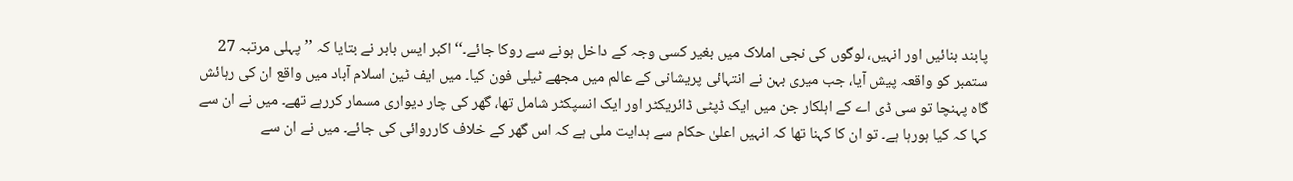پابند بنائیں اور انہیں، لوگوں کی نجی املاک میں بغیر کسی وجہ کے داخل ہونے سے روکا جائے۔‘‘ اکبر ایس بابر نے بتایا کہ ’’پہلی مرتبہ 27 ستمبر کو واقعہ پیش آیا، جب میری بہن نے انتہائی پریشانی کے عالم میں مجھے ٹیلی فون کیا۔ میں ایف ٹین اسلام آباد میں واقع ان کی رہائش گاہ پہنچا تو سی ڈی اے کے اہلکار جن میں ایک ڈپٹی ڈائریکٹر اور ایک انسپکٹر شامل تھا، گھر کی چار دیواری مسمار کررہے تھے۔ میں نے ان سے کہا کہ کیا ہورہا ہے۔ تو ان کا کہنا تھا کہ انہیں اعلیٰ حکام سے ہدایت ملی ہے کہ اس گھر کے خلاف کارروائی کی جائے۔ میں نے ان سے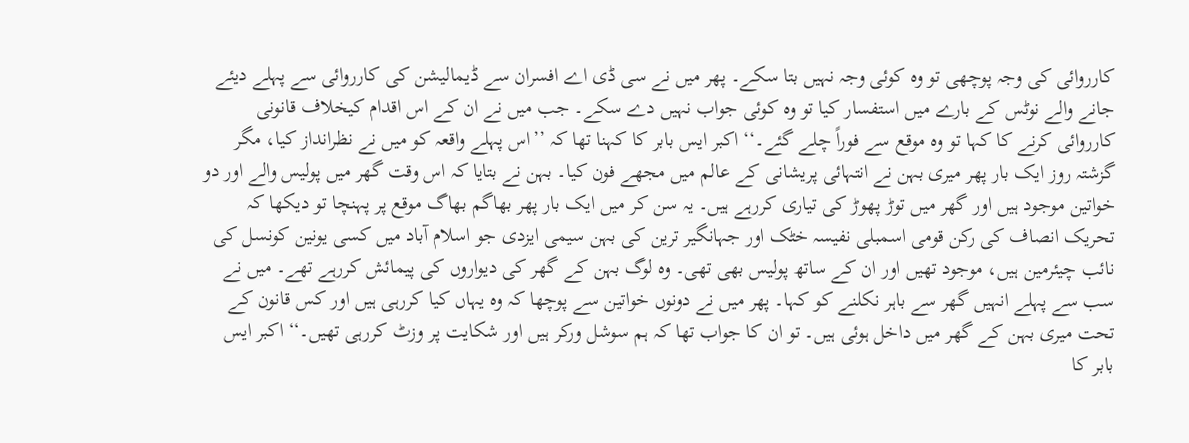کارروائی کی وجہ پوچھی تو وہ کوئی وجہ نہیں بتا سکے۔ پھر میں نے سی ڈی اے افسران سے ڈیمالیشن کی کارروائی سے پہلے دیئے جانے والے نوٹس کے بارے میں استفسار کیا تو وہ کوئی جواب نہیں دے سکے۔ جب میں نے ان کے اس اقدام کیخلاف قانونی کارروائی کرنے کا کہا تو وہ موقع سے فوراً چلے گئے۔‘‘ اکبر ایس بابر کا کہنا تھا کہ ’’اس پہلے واقعہ کو میں نے نظرانداز کیا، مگر گزشتہ روز ایک بار پھر میری بہن نے انتہائی پریشانی کے عالم میں مجھے فون کیا۔ بہن نے بتایا کہ اس وقت گھر میں پولیس والے اور دو خواتین موجود ہیں اور گھر میں توڑ پھوڑ کی تیاری کررہے ہیں۔ یہ سن کر میں ایک بار پھر بھاگم بھاگ موقع پر پہنچا تو دیکھا کہ تحریک انصاف کی رکن قومی اسمبلی نفیسہ خٹک اور جہانگیر ترین کی بہن سیمی ایزدی جو اسلام آباد میں کسی یونین کونسل کی نائب چیئرمین ہیں، موجود تھیں اور ان کے ساتھ پولیس بھی تھی۔ وہ لوگ بہن کے گھر کی دیواروں کی پیمائش کررہے تھے۔ میں نے سب سے پہلے انہیں گھر سے باہر نکلنے کو کہا۔ پھر میں نے دونوں خواتین سے پوچھا کہ وہ یہاں کیا کررہی ہیں اور کس قانون کے تحت میری بہن کے گھر میں داخل ہوئی ہیں۔ تو ان کا جواب تھا کہ ہم سوشل ورکر ہیں اور شکایت پر وزٹ کررہی تھیں۔‘‘ اکبر ایس بابر کا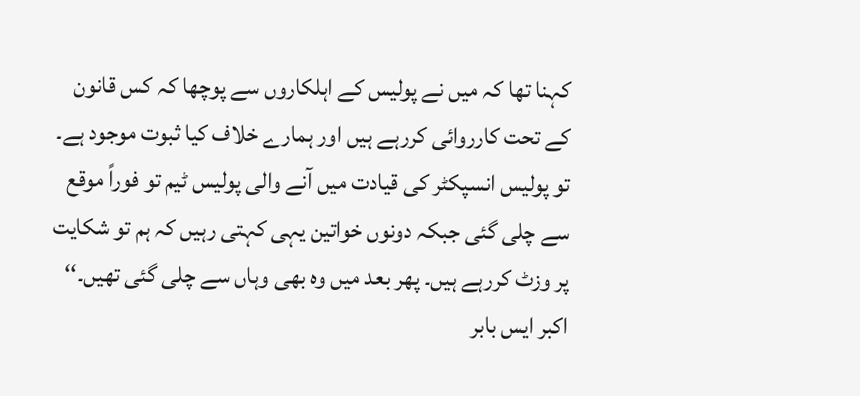کہنا تھا کہ میں نے پولیس کے اہلکاروں سے پوچھا کہ کس قانون کے تحت کارروائی کررہے ہیں اور ہمارے خلاف کیا ثبوت موجود ہے۔ تو پولیس انسپکٹر کی قیادت میں آنے والی پولیس ٹیم تو فوراً موقع سے چلی گئی جبکہ دونوں خواتین یہی کہتی رہیں کہ ہم تو شکایت پر وزٹ کررہے ہیں۔ پھر بعد میں وہ بھی وہاں سے چلی گئی تھیں۔‘‘ اکبر ایس بابر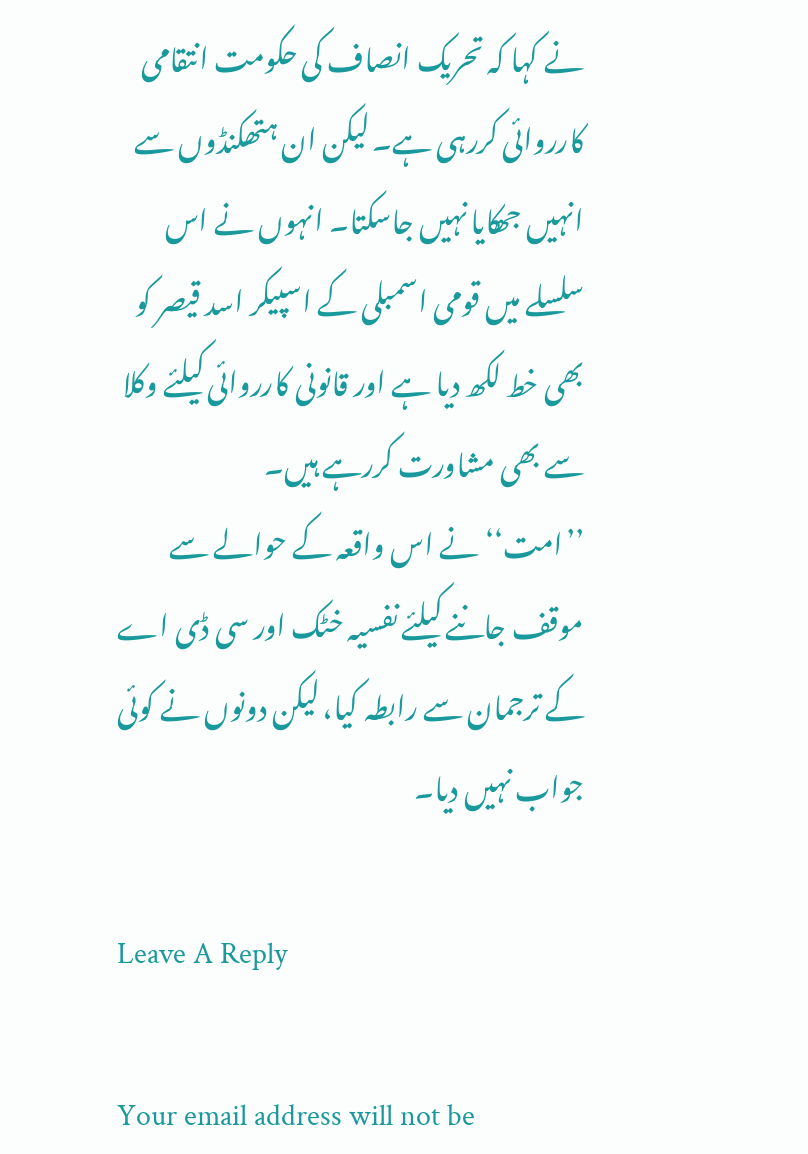نے کہا کہ تحریک انصاف کی حکومت انتقامی کارروائی کررہی ہے۔ لیکن ان ہتھکنڈوں سے انہیں جھکایا نہیں جاسکتا۔ انہوں نے اس سلسلے میں قومی اسمبلی کے اسپیکر اسد قیصر کو بھی خط لکھ دیا ہے اور قانونی کارروائی کیلئے وکلا سے بھی مشاورت کررہے ہیں۔
’’امت‘‘ نے اس واقعہ کے حوالے سے موقف جاننے کیلئے نفسیہ خٹک اور سی ڈی اے کے ترجمان سے رابطہ کیا، لیکن دونوں نے کوئی جواب نہیں دیا۔

Leave A Reply

Your email address will not be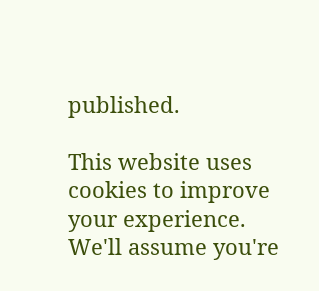published.

This website uses cookies to improve your experience. We'll assume you're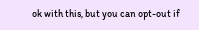ok with this, but you can opt-out if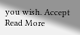you wish. Accept Read More